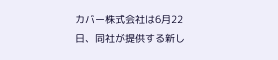カバー株式会社は6月22日、同社が提供する新し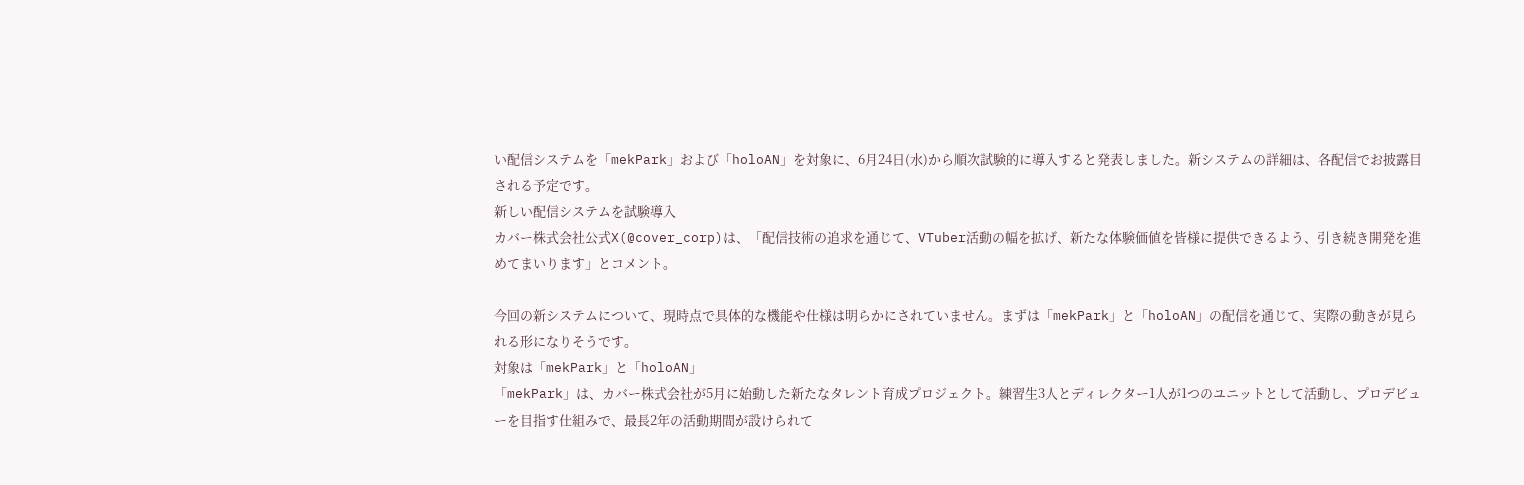い配信システムを「mekPark」および「holoAN」を対象に、6月24日(水)から順次試験的に導入すると発表しました。新システムの詳細は、各配信でお披露目される予定です。
新しい配信システムを試験導入
カバー株式会社公式X(@cover_corp)は、「配信技術の追求を通じて、VTuber活動の幅を拡げ、新たな体験価値を皆様に提供できるよう、引き続き開発を進めてまいります」とコメント。

今回の新システムについて、現時点で具体的な機能や仕様は明らかにされていません。まずは「mekPark」と「holoAN」の配信を通じて、実際の動きが見られる形になりそうです。
対象は「mekPark」と「holoAN」
「mekPark」は、カバー株式会社が5月に始動した新たなタレント育成プロジェクト。練習生3人とディレクター1人が1つのユニットとして活動し、プロデビューを目指す仕組みで、最長2年の活動期間が設けられて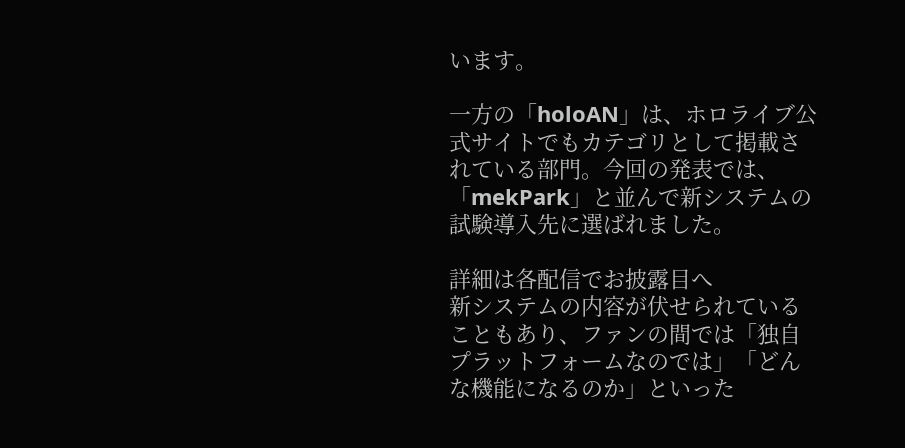います。

一方の「holoAN」は、ホロライブ公式サイトでもカテゴリとして掲載されている部門。今回の発表では、「mekPark」と並んで新システムの試験導入先に選ばれました。

詳細は各配信でお披露目へ
新システムの内容が伏せられていることもあり、ファンの間では「独自プラットフォームなのでは」「どんな機能になるのか」といった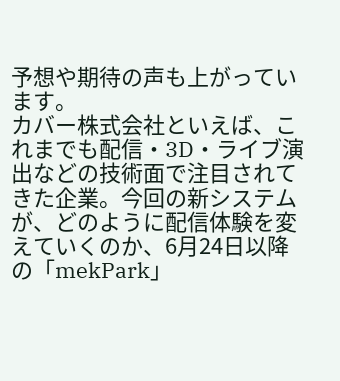予想や期待の声も上がっています。
カバー株式会社といえば、これまでも配信・3D・ライブ演出などの技術面で注目されてきた企業。今回の新システムが、どのように配信体験を変えていくのか、6月24日以降の「mekPark」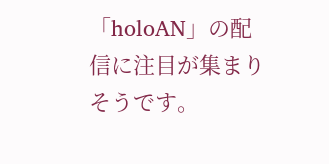「holoAN」の配信に注目が集まりそうです。